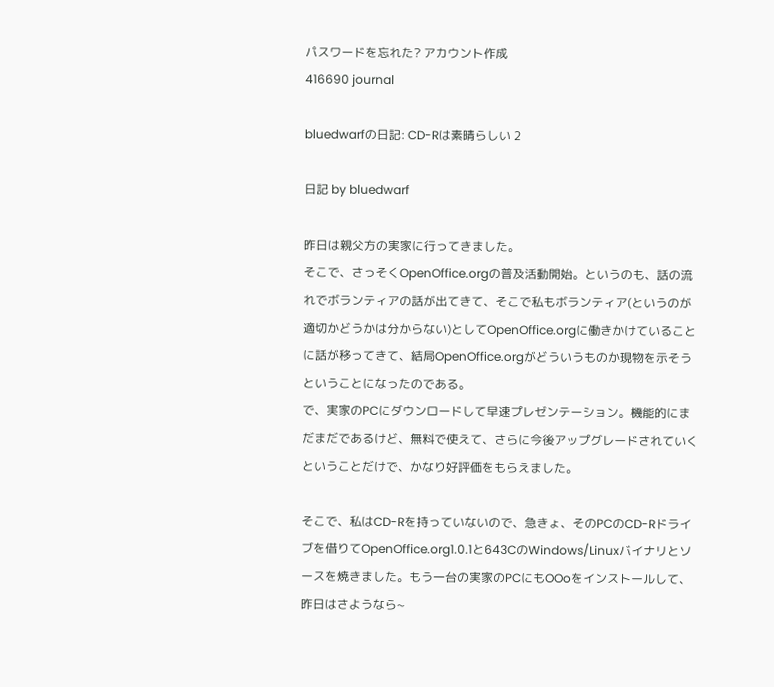パスワードを忘れた? アカウント作成
416690 journal

bluedwarfの日記: CD-Rは素晴らしい 2

日記 by bluedwarf

昨日は親父方の実家に行ってきました。
そこで、さっそくOpenOffice.orgの普及活動開始。というのも、話の流れでボランティアの話が出てきて、そこで私もボランティア(というのが適切かどうかは分からない)としてOpenOffice.orgに働きかけていることに話が移ってきて、結局OpenOffice.orgがどういうものか現物を示そうということになったのである。
で、実家のPCにダウンロードして早速プレゼンテーション。機能的にまだまだであるけど、無料で使えて、さらに今後アップグレードされていくということだけで、かなり好評価をもらえました。

そこで、私はCD-Rを持っていないので、急きょ、そのPCのCD-Rドライブを借りてOpenOffice.org1.0.1と643CのWindows/Linuxバイナリとソースを焼きました。もう一台の実家のPCにもOOoをインストールして、昨日はさようなら~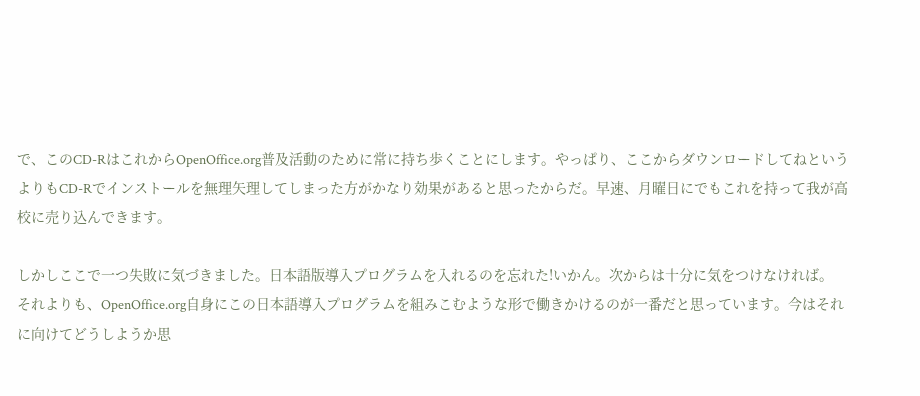で、このCD-RはこれからOpenOffice.org普及活動のために常に持ち歩くことにします。やっぱり、ここからダウンロードしてねというよりもCD-Rでインストールを無理矢理してしまった方がかなり効果があると思ったからだ。早速、月曜日にでもこれを持って我が高校に売り込んできます。

しかしここで一つ失敗に気づきました。日本語版導入プログラムを入れるのを忘れた!いかん。次からは十分に気をつけなければ。
それよりも、OpenOffice.org自身にこの日本語導入プログラムを組みこむような形で働きかけるのが一番だと思っています。今はそれに向けてどうしようか思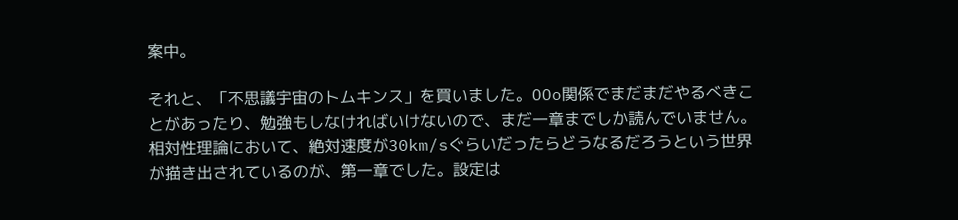案中。

それと、「不思議宇宙のトムキンス」を買いました。OOo関係でまだまだやるべきことがあったり、勉強もしなければいけないので、まだ一章までしか読んでいません。相対性理論において、絶対速度が30km/sぐらいだったらどうなるだろうという世界が描き出されているのが、第一章でした。設定は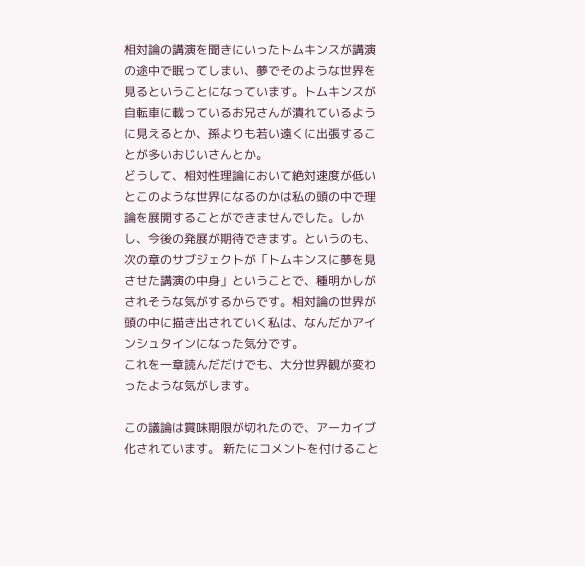相対論の講演を聞きにいったトムキンスが講演の途中で眠ってしまい、夢でそのような世界を見るということになっています。トムキンスが自転車に載っているお兄さんが潰れているように見えるとか、孫よりも若い遠くに出張することが多いおじいさんとか。
どうして、相対性理論において絶対速度が低いとこのような世界になるのかは私の頭の中で理論を展開することができませんでした。しかし、今後の発展が期待できます。というのも、次の章のサブジェクトが「トムキンスに夢を見させた講演の中身」ということで、種明かしがされそうな気がするからです。相対論の世界が頭の中に描き出されていく私は、なんだかアインシュタインになった気分です。
これを一章読んだだけでも、大分世界観が変わったような気がします。

この議論は賞味期限が切れたので、アーカイブ化されています。 新たにコメントを付けること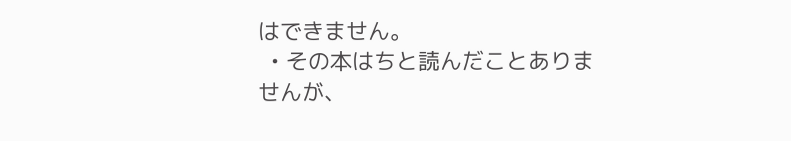はできません。
  • その本はちと読んだことありませんが、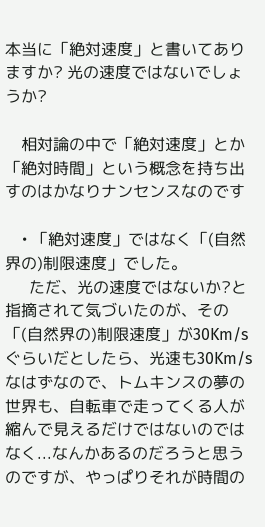本当に「絶対速度」と書いてありますか? 光の速度ではないでしょうか?

    相対論の中で「絶対速度」とか「絶対時間」という概念を持ち出すのはかなりナンセンスなのです

    • 「絶対速度」ではなく「(自然界の)制限速度」でした。
      ただ、光の速度ではないか?と指摘されて気づいたのが、その「(自然界の)制限速度」が30Km/sぐらいだとしたら、光速も30Km/sなはずなので、トムキンスの夢の世界も、自転車で走ってくる人が縮んで見えるだけではないのではなく...なんかあるのだろうと思うのですが、やっぱりそれが時間の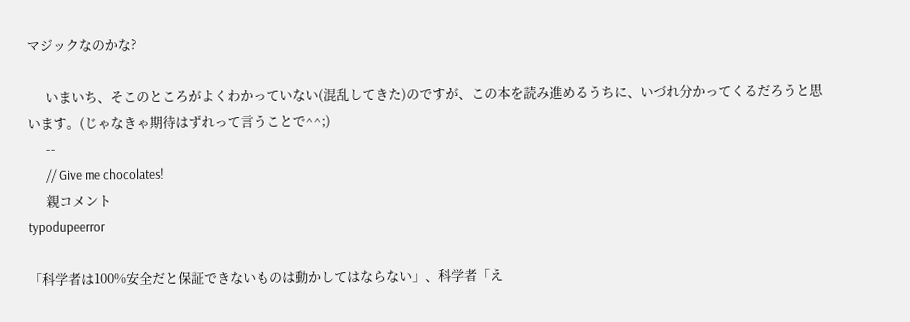マジックなのかな?

      いまいち、そこのところがよくわかっていない(混乱してきた)のですが、この本を読み進めるうちに、いづれ分かってくるだろうと思います。(じゃなきゃ期待はずれって言うことで^^;)
      --
      // Give me chocolates!
      親コメント
typodupeerror

「科学者は100%安全だと保証できないものは動かしてはならない」、科学者「え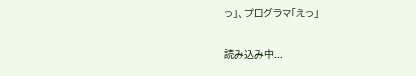っ」、プログラマ「えっ」

読み込み中...